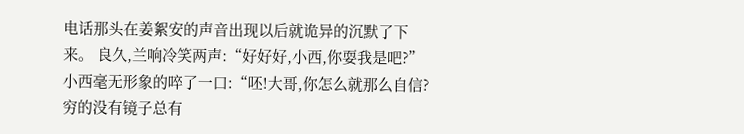电话那头在姜絮安的声音出现以后就诡异的沉默了下来。 良久,兰响冷笑两声:“好好好,小西,你耍我是吧?” 小西毫无形象的啐了一口:“呸!大哥,你怎么就那么自信?穷的没有镜子总有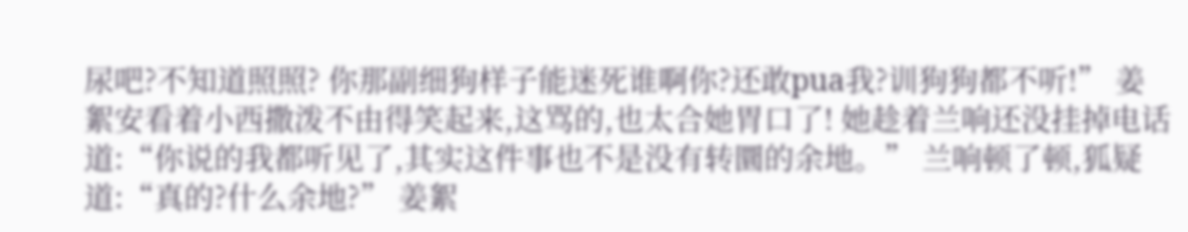尿吧?不知道照照? 你那副细狗样子能迷死谁啊你?还敢pua我?训狗狗都不听!” 姜絮安看着小西撒泼不由得笑起来,这骂的,也太合她胃口了! 她趁着兰响还没挂掉电话道:“你说的我都听见了,其实这件事也不是没有转圜的余地。” 兰响顿了顿,狐疑道:“真的?什么余地?” 姜絮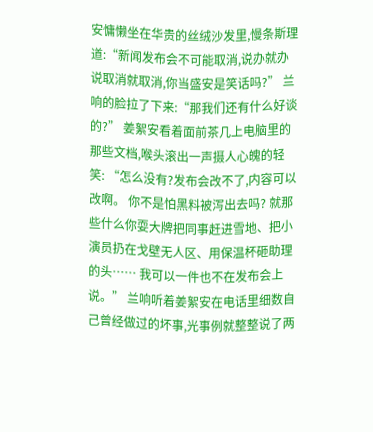安慵懒坐在华贵的丝绒沙发里,慢条斯理道:“新闻发布会不可能取消,说办就办说取消就取消,你当盛安是笑话吗?” 兰响的脸拉了下来:“那我们还有什么好谈的?” 姜絮安看着面前茶几上电脑里的那些文档,喉头滚出一声摄人心魄的轻笑: “怎么没有?发布会改不了,内容可以改啊。 你不是怕黑料被泻出去吗? 就那些什么你耍大牌把同事赶进雪地、把小演员扔在戈壁无人区、用保温杯砸助理的头…… 我可以一件也不在发布会上说。” 兰响听着姜絮安在电话里细数自己曾经做过的坏事,光事例就整整说了两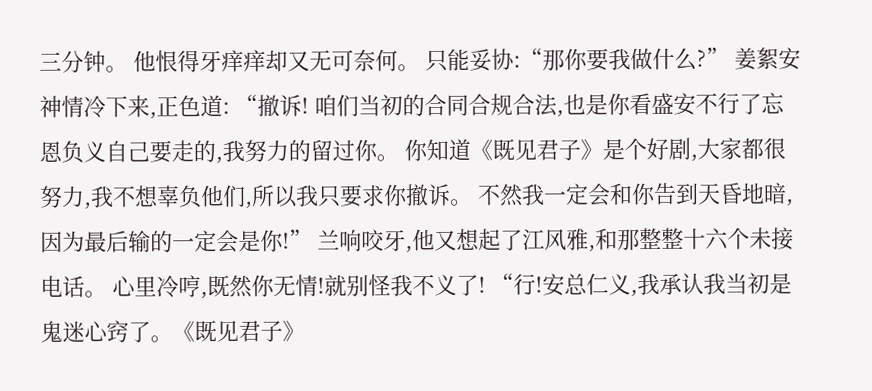三分钟。 他恨得牙痒痒却又无可奈何。 只能妥协:“那你要我做什么?” 姜絮安神情冷下来,正色道: “撤诉! 咱们当初的合同合规合法,也是你看盛安不行了忘恩负义自己要走的,我努力的留过你。 你知道《既见君子》是个好剧,大家都很努力,我不想辜负他们,所以我只要求你撤诉。 不然我一定会和你告到天昏地暗,因为最后输的一定会是你!” 兰响咬牙,他又想起了江风雅,和那整整十六个未接电话。 心里冷哼,既然你无情!就别怪我不义了! “行!安总仁义,我承认我当初是鬼迷心窍了。《既见君子》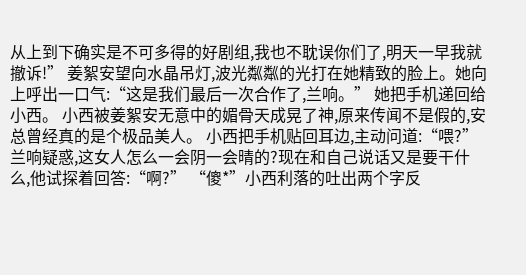从上到下确实是不可多得的好剧组,我也不耽误你们了,明天一早我就撤诉!” 姜絮安望向水晶吊灯,波光粼粼的光打在她精致的脸上。她向上呼出一口气:“这是我们最后一次合作了,兰响。” 她把手机递回给小西。 小西被姜絮安无意中的媚骨天成晃了神,原来传闻不是假的,安总曾经真的是个极品美人。 小西把手机贴回耳边,主动问道:“喂?” 兰响疑惑,这女人怎么一会阴一会晴的?现在和自己说话又是要干什么,他试探着回答:“啊?” “傻*”小西利落的吐出两个字反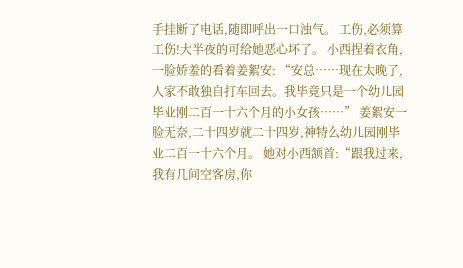手挂断了电话,随即呼出一口浊气。 工伤,必须算工伤!大半夜的可给她恶心坏了。 小西捏着衣角,一脸娇羞的看着姜絮安: “安总……现在太晚了,人家不敢独自打车回去。我毕竟只是一个幼儿园毕业刚二百一十六个月的小女孩……” 姜絮安一脸无奈,二十四岁就二十四岁,神特么幼儿园刚毕业二百一十六个月。 她对小西颔首:“跟我过来,我有几间空客房,你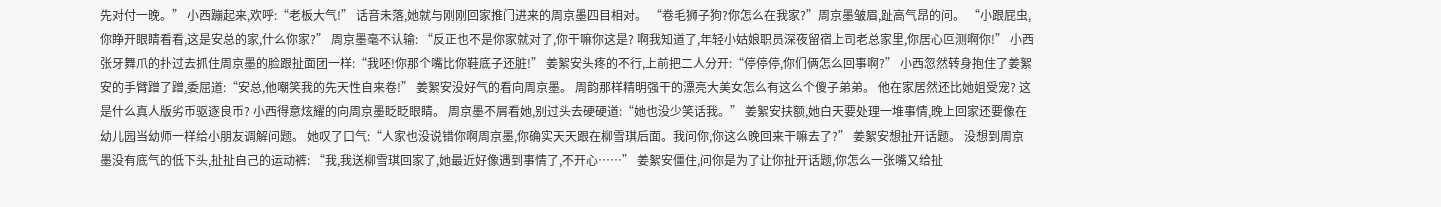先对付一晚。” 小西蹦起来,欢呼:“老板大气!” 话音未落,她就与刚刚回家推门进来的周京墨四目相对。 “卷毛狮子狗?你怎么在我家?”周京墨皱眉,趾高气昂的问。 “小跟屁虫,你睁开眼睛看看,这是安总的家,什么你家?” 周京墨毫不认输: “反正也不是你家就对了,你干嘛你这是? 啊我知道了,年轻小姑娘职员深夜留宿上司老总家里,你居心叵测啊你!” 小西张牙舞爪的扑过去抓住周京墨的脸跟扯面团一样:“我呸!你那个嘴比你鞋底子还脏!” 姜絮安头疼的不行,上前把二人分开:“停停停,你们俩怎么回事啊?” 小西忽然转身抱住了姜絮安的手臂蹭了蹭,委屈道:“安总,他嘲笑我的先天性自来卷!” 姜絮安没好气的看向周京墨。 周韵那样精明强干的漂亮大美女怎么有这么个傻子弟弟。 他在家居然还比她姐受宠? 这是什么真人版劣币驱逐良币? 小西得意炫耀的向周京墨眨眨眼睛。 周京墨不屑看她,别过头去硬硬道:“她也没少笑话我。” 姜絮安扶额,她白天要处理一堆事情,晚上回家还要像在幼儿园当幼师一样给小朋友调解问题。 她叹了口气:“人家也没说错你啊周京墨,你确实天天跟在柳雪琪后面。我问你,你这么晚回来干嘛去了?” 姜絮安想扯开话题。 没想到周京墨没有底气的低下头,扯扯自己的运动裤: “我,我送柳雪琪回家了,她最近好像遇到事情了,不开心……” 姜絮安僵住,问你是为了让你扯开话题,你怎么一张嘴又给扯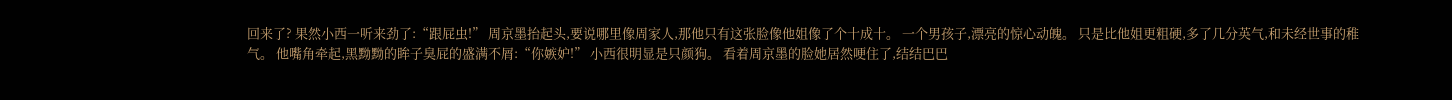回来了? 果然小西一听来劲了:“跟屁虫!” 周京墨抬起头,要说哪里像周家人,那他只有这张脸像他姐像了个十成十。 一个男孩子,漂亮的惊心动魄。 只是比他姐更粗硬,多了几分英气,和未经世事的稚气。 他嘴角牵起,黑黝黝的眸子臭屁的盛满不屑:“你嫉妒!” 小西很明显是只颜狗。 看着周京墨的脸她居然哽住了,结结巴巴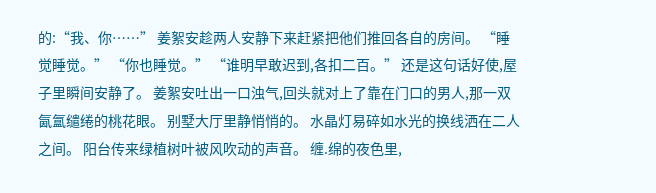的:“我、你……” 姜絮安趁两人安静下来赶紧把他们推回各自的房间。 “睡觉睡觉。” “你也睡觉。” “谁明早敢迟到,各扣二百。” 还是这句话好使,屋子里瞬间安静了。 姜絮安吐出一口浊气,回头就对上了靠在门口的男人,那一双氤氲缱绻的桃花眼。 别墅大厅里静悄悄的。 水晶灯易碎如水光的换线洒在二人之间。 阳台传来绿植树叶被风吹动的声音。 缠.绵的夜色里,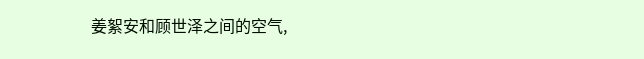姜絮安和顾世泽之间的空气,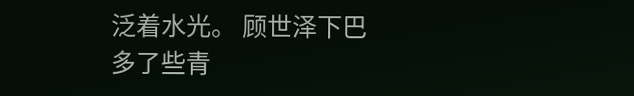泛着水光。 顾世泽下巴多了些青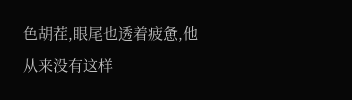色胡茬,眼尾也透着疲惫,他从来没有这样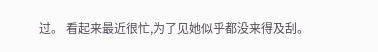过。 看起来最近很忙,为了见她似乎都没来得及刮。